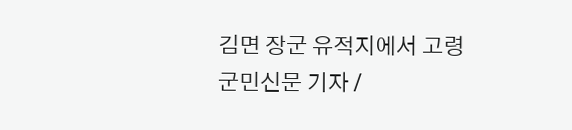김면 장군 유적지에서 고령군민신문 기자 /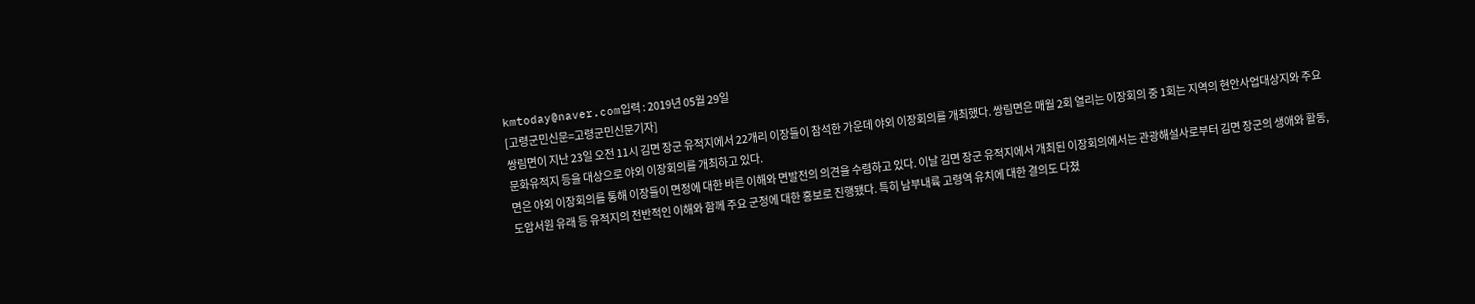kmtoday@naver.com입력 : 2019년 05월 29일
[고령군민신문=고령군민신문기자]
쌍림면이 지난 23일 오전 11시 김면 장군 유적지에서 22개리 이장들이 참석한 가운데 야외 이장회의를 개최했다. 쌍림면은 매월 2회 열리는 이장회의 중 1회는 지역의 현안사업대상지와 주요 문화유적지 등을 대상으로 야외 이장회의를 개최하고 있다.
면은 야외 이장회의를 통해 이장들이 면정에 대한 바른 이해와 면발전의 의견을 수렴하고 있다. 이날 김면 장군 유적지에서 개최된 이장회의에서는 관광해설사로부터 김면 장군의 생애와 활동, 도암서원 유래 등 유적지의 전반적인 이해와 함께 주요 군정에 대한 홍보로 진행됐다. 특히 남부내륙 고령역 유치에 대한 결의도 다졌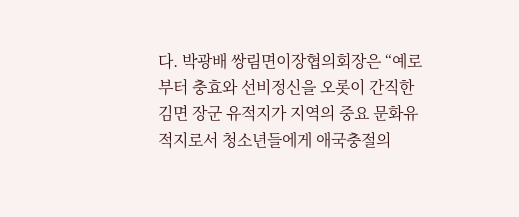다. 박광배 쌍림면이장협의회장은 “예로부터 충효와 선비정신을 오롯이 간직한 김면 장군 유적지가 지역의 중요 문화유적지로서 청소년들에게 애국충절의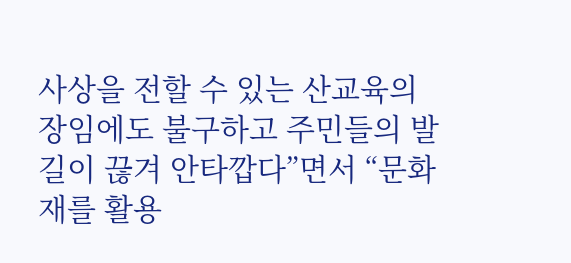사상을 전할 수 있는 산교육의 장임에도 불구하고 주민들의 발길이 끊겨 안타깝다”면서 “문화재를 활용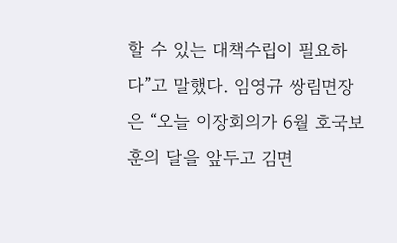할 수 있는 대책수립이 필요하다”고 말했다. 임영규 쌍림면장은 “오늘 이장회의가 6월 호국보훈의 달을 앞두고 김면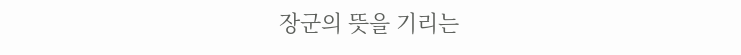장군의 뜻을 기리는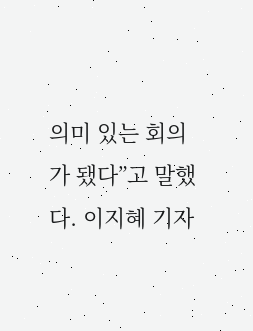의미 있는 회의가 됐다”고 말했다. 이지혜 기자